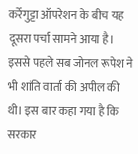कर्रेगुट्टा ऑपरेशन के बीच यह दूसरा पर्चा सामने आया है। इससे पहले सब जोनल रूपेश ने भी शांति वार्ता की अपील की थी। इस बार कहा गया है कि सरकार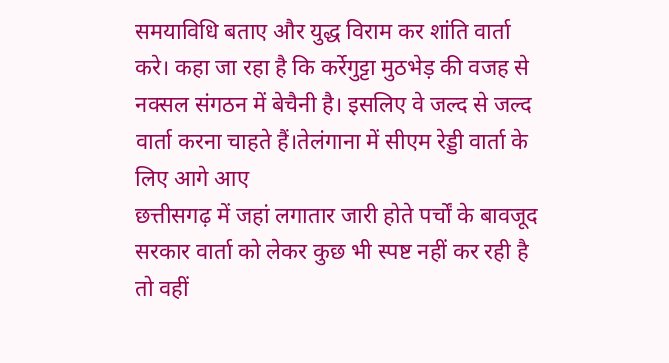समयाविधि बताए और युद्ध विराम कर शांति वार्ता करे। कहा जा रहा है कि कर्रेगुट्टा मुठभेड़ की वजह से नक्सल संगठन में बेचैनी है। इसलिए वे जल्द से जल्द वार्ता करना चाहते हैं।तेलंगाना में सीएम रेड्डी वार्ता के लिए आगे आए
छत्तीसगढ़ में जहां लगातार जारी होते पर्चों के बावजूद सरकार वार्ता को लेकर कुछ भी स्पष्ट नहीं कर रही है तो वहीं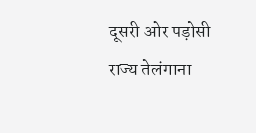दूसरी ओर पड़ोसी राज्य तेलंगाना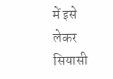में इसे लेकर सियासी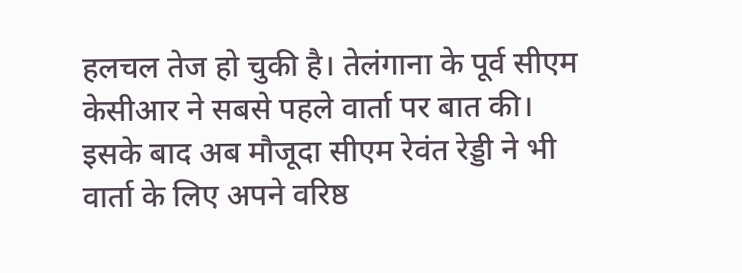हलचल तेज हो चुकी है। तेलंगाना के पूर्व सीएम केसीआर ने सबसे पहले वार्ता पर बात की। इसके बाद अब मौजूदा सीएम रेवंत रेड्डी ने भी वार्ता के लिए अपने वरिष्ठ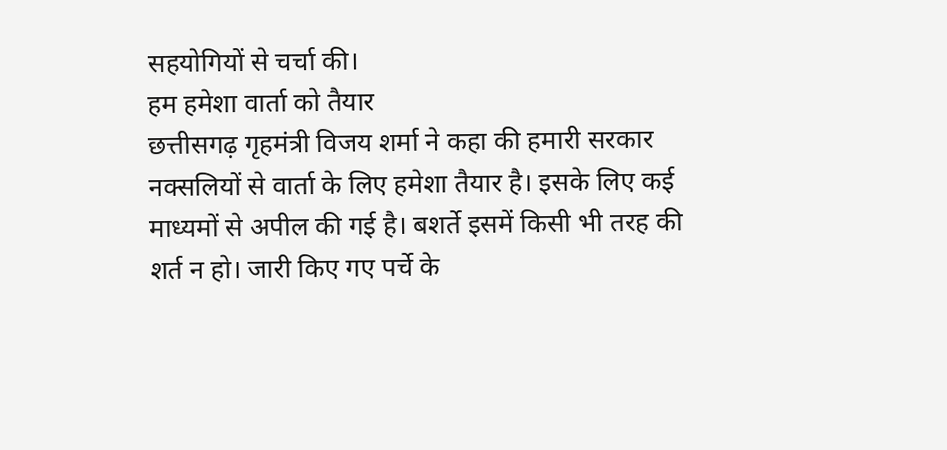सहयोगियों से चर्चा की।
हम हमेशा वार्ता को तैयार
छत्तीसगढ़ गृहमंत्री विजय शर्मा ने कहा की हमारी सरकार नक्सलियों से वार्ता के लिए हमेशा तैयार है। इसके लिए कई माध्यमों से अपील की गई है। बशर्ते इसमें किसी भी तरह की शर्त न हो। जारी किए गए पर्चे के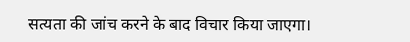सत्यता की जांच करने के बाद विचार किया जाएगा।